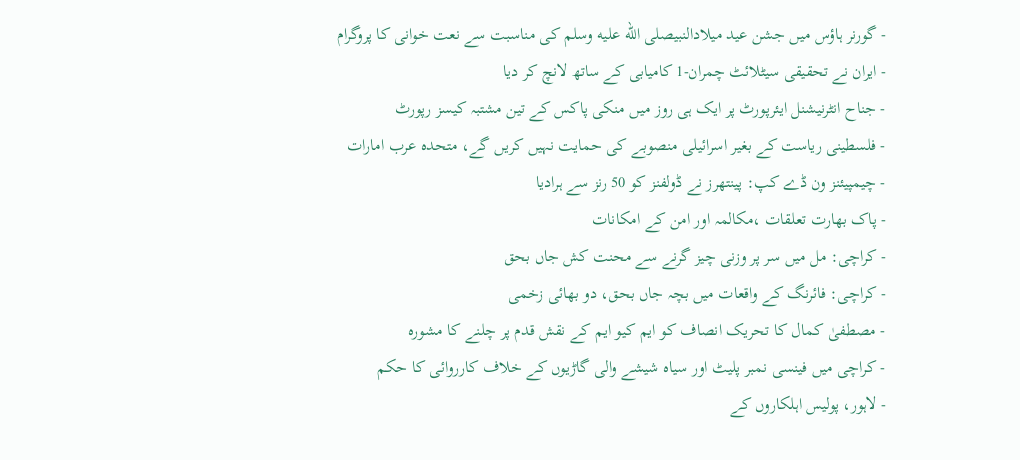- گورنر ہاؤس میں جشن عید میلادالنبیصلى الله عليه وسلم کی مناسبت سے نعت خوانی کا پروگرام
- ایران نے تحقیقی سیٹلائٹ چمران-1 کامیابی کے ساتھ لانچ کر دیا
- جناح انٹرنیشنل ایئرپورٹ پر ایک ہی روز میں منکی پاکس کے تین مشتبہ کیسز رپورٹ
- فلسطینی ریاست کے بغیر اسرائیلی منصوبے کی حمایت نہیں کریں گے، متحدہ عرب امارات
- چیمپیئنز ون ڈے کپ: پینتھرز نے ڈولفنز کو 50 رنز سے ہرادیا
- پاک بھارت تعلقات ،مکالمہ اور امن کے امکانات
- کراچی: مل میں سر پر وزنی چیز گرنے سے محنت کش جاں بحق
- کراچی: فائرنگ کے واقعات میں بچہ جاں بحق، دو بھائی زخمی
- مصطفیٰ کمال کا تحریک انصاف کو ایم کیو ایم کے نقش قدم پر چلنے کا مشورہ
- کراچی میں فینسی نمبر پلیٹ اور سیاہ شیشے والی گاڑیوں کے خلاف کارروائی کا حکم
- لاہور، پولیس اہلکاروں کے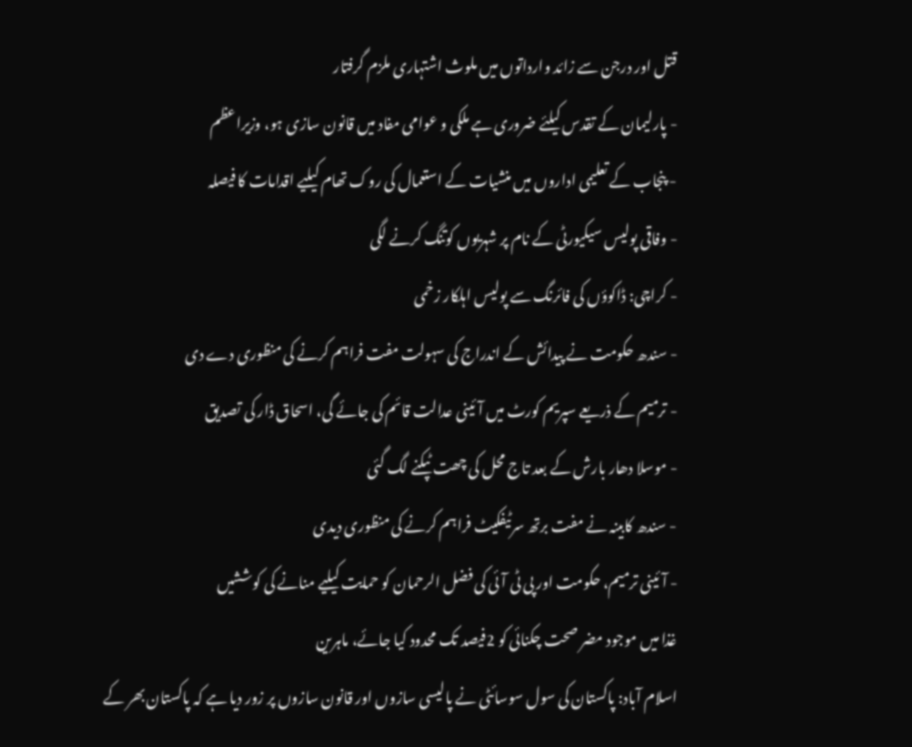قتل اور درجن سے زائد وارداتوں میں ملوث اشتہاری ملزم گرفتار
- پارلیمان کے تقدس کیلئے ضروری ہے ملکی و عوامی مفاد میں قانون سازی ہو، وزیراعظم
- پنجاب کے تعلیمی اداروں میں منشیات کے استعمال کی روک تھام کیلیے اقدامات کا فیصلہ
- وفاقی پولیس سیکیورٹی کے نام پر شہریوں کوتنگ کرنے لگی
- کراچی: ڈاکوؤں کی فائرنگ سے پولیس اہلکار زخمی
- سندھ حکومت نے پیدائش کے اندراج کی سہولت مفت فراہم کرنے کی منظوری دے دی
- ترمیم کے ذریعے سپریم کورٹ میں آئینی عدالت قائم کی جائے گی، اسحاق ڈار کی تصدیق
- موسلا دھار بارش کے بعد تاج محل کی چھت ٹپکنے لگ گئی
- سندھ کابینہ نے مفت برتھ سرٹیفکیٹ فراہم کرنے کی منظوری دیدی
- آئینی ترمیم، حکومت اور پی ٹی آئی کی فضل الرحمان کو حمایت کیلیے منانے کی کوششیں
غذا میں موجود مضر صحت چکنائی کو 2فیصد تک محدود کیا جائے، ماہرین
اسلام آباد: پاکستان کی سول سوسائٹی نے پالیسی سازوں اور قانون سازوں پر زور دیا ہے کہ پاکستان بھر کے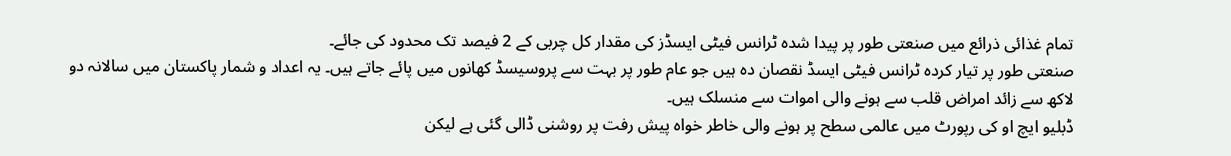تمام غذائی ذرائع میں صنعتی طور پر پیدا شدہ ٹرانس فیٹی ایسڈز کی مقدار کل چربی کے 2 فیصد تک محدود کی جائے۔
صنعتی طور پر تیار کردہ ٹرانس فیٹی ایسڈ نقصان دہ ہیں جو عام طور پر بہت سے پروسیسڈ کھانوں میں پائے جاتے ہیں۔ یہ اعداد و شمار پاکستان میں سالانہ دو لاکھ سے زائد امراض قلب سے ہونے والی اموات سے منسلک ہیں۔
ڈبلیو ایچ او کی رپورٹ میں عالمی سطح پر ہونے والی خاطر خواہ پیش رفت پر روشنی ڈالی گئی ہے لیکن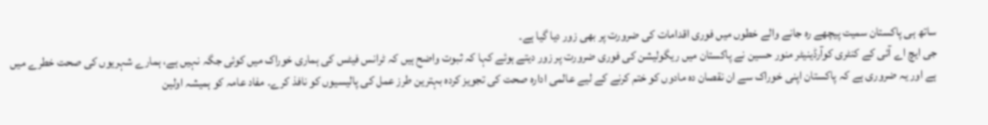ساتھ ہی پاکستان سمیت پیچھے رہ جانے والے خطوں میں فوری اقدامات کی ضرورت پر بھی زور دیا گیا ہے۔
جی ایچ اے آئی کے کنٹری کوآرڈینیٹر منور حسین نے پاکستان میں ریگولیشن کی فوری ضرورت پر زور دیتے ہوئے کہا کہ ثبوت واضح ہیں کہ ٹرانس فیٹس کی ہماری خوراک میں کوئی جگہ نہیں ہے، ہمارے شہریوں کی صحت خطرے میں ہے اور یہ ضروری ہے کہ پاکستان اپنی خوراک سے ان نقصان دہ مادوں کو ختم کرنے کے لیے عالمی ادارہ صحت کی تجویز کردہ بہترین طرز عمل کی پالیسیوں کو نافذ کرے۔ مفاد عامہ کو ہمیشہ اولین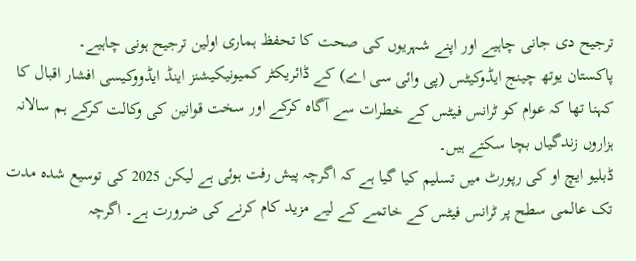ترجیح دی جانی چاہیے اور اپنے شہریوں کی صحت کا تحفظ ہماری اولین ترجیح ہونی چاہیے۔
پاکستان یوتھ چینج ایڈوکیٹس (پی وائی سی اے) کے ڈائریکٹر کمیونیکیشنز اینڈ ایڈووکیسی افشار اقبال کا کہنا تھا کہ عوام کو ٹرانس فیٹس کے خطرات سے آگاہ کرکے اور سخت قوانین کی وکالت کرکے ہم سالانہ ہزاروں زندگیاں بچا سکتے ہیں۔
ڈبلیو ایچ او کی رپورٹ میں تسلیم کیا گیا ہے کہ اگرچہ پیش رفت ہوئی ہے لیکن 2025 کی توسیع شدہ مدت تک عالمی سطح پر ٹرانس فیٹس کے خاتمے کے لیے مزید کام کرنے کی ضرورت ہے۔ اگرچہ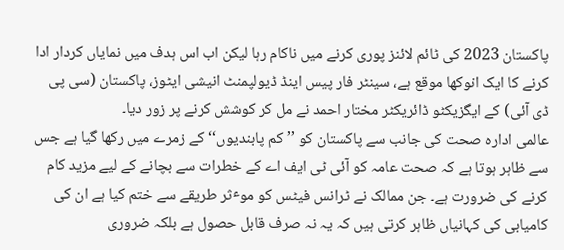پاکستان 2023 کی ٹائم لائنز پوری کرنے میں ناکام رہا لیکن اب اس ہدف میں نمایاں کردار ادا کرنے کا ایک انوکھا موقع ہے، سینٹر فار پیس اینڈ ڈیولپمنٹ انیشی ایٹوز، پاکستان (سی پی ڈی آئی) کے ایگزیکٹو ڈائریکٹر مختار احمد نے مل کر کوشش کرنے پر زور دیا۔
عالمی ادارہ صحت کی جانب سے پاکستان کو ’’کم پابندیوں‘‘ کے زمرے میں رکھا گیا ہے جس سے ظاہر ہوتا ہے کہ صحت عامہ کو آئی ٹی ایف اے کے خطرات سے بچانے کے لیے مزید کام کرنے کی ضرورت ہے۔ جن ممالک نے ٹرانس فیٹس کو موٴثر طریقے سے ختم کیا ہے ان کی کامیابی کی کہانیاں ظاہر کرتی ہیں کہ یہ نہ صرف قابل حصول ہے بلکہ ضروری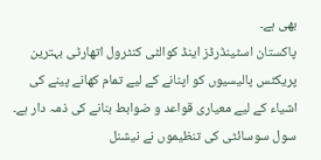بھی ہے۔
پاکستان اسٹینڈرڈز اینڈ کوالٹی کنٹرول اتھارٹی بہترین پریکٹس پالیسیوں کو اپنانے کے لیے تمام کھانے پینے کی اشیاء کے لیے معیاری قواعد و ضوابط بنانے کی ذمہ دار ہے۔
سول سوسائٹی کی تنظیموں نے نیشنل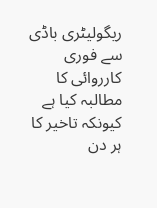ریگولیٹری باڈی سے فوری کارروائی کا مطالبہ کیا ہے کیونکہ تاخیر کا ہر دن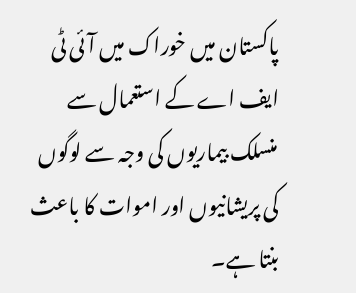پاکستان میں خوراک میں آئی ٹی ایف اے کے استعمال سے منسلک بیماریوں کی وجہ سے لوگوں کی پریشانیوں اور اموات کا باعث بنتا ہے۔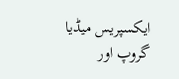ایکسپریس میڈیا گروپ اور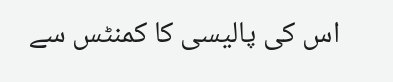اس کی پالیسی کا کمنٹس سے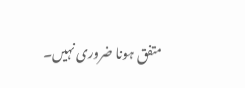متفق ہونا ضروری نہیں۔